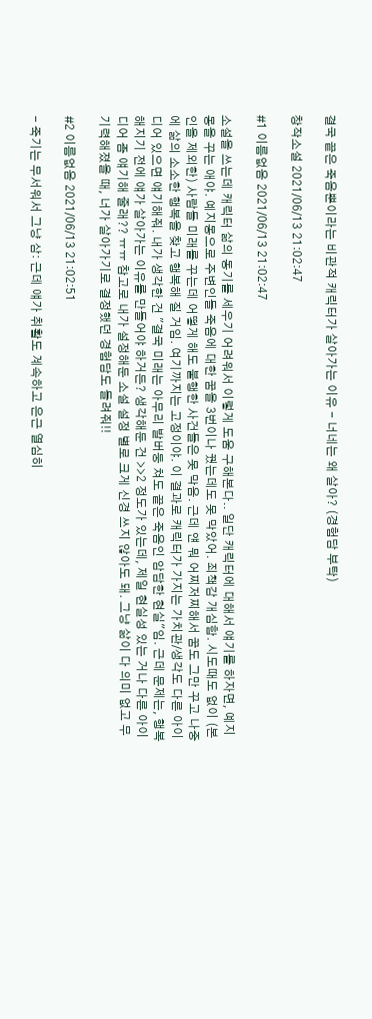결국 끝은 죽음뿐이라는 비관적 캐릭터가 살아가는 이유 - 너네는 왜 살아? (경험담 부탁)

창작소설 2021/06/13 21:02:47

#1 이름없음 2021/06/13 21:02:47

소설을 쓰는데 캐릭터 삶의 동기를 세우기 어려워서 이렇게 도움 구해본다.. 일단 캐릭터에 대해서 얘기를 하자면, 예지몽을 꾸는 애야. 예지몽으로 주변인들 죽음에 대한 꿈을 3번이나 꿨는데도 못 막았어. 죄책감 개심함. 시도때도 없이 (본인을 제외한) 사람들 미래를 꾸는데 어떻게 해도 불행한 사건들은 못 막음. 근데 얜 뭐 어찌저찌해서 꿈도 그만 꾸고 나중에 삶의 소소한 행복을 찾고 행복해 질 거임. 여기까지는 고정이야. 이 결과로 캐릭터가 가지는 가치관/생각도 다른 아이디어 있으면 얘기해줘. 내가 생각한 건 "결국 미래는 아무리 발버둥 쳐도 끝은 죽음인 암담한 현실"임. 근데 문제는, 행복해지기 전에 얘가 살아가는 이유를 만들어야 하거든? 생각해둔 건 >>2 정도가 있는데, 제일 현실성 있는 거나 다른 아이디어 좀 얘기해 줄래?? ㅠㅠ 참고로 내가 설정해둔 소설 설정 별로 크게 신경 쓰지 않아도 돼. 그냥 삶이 다 의미 없고 무기력해졌을 때, 너가 살아가기로 결정했던 경험담도 들려줘!!

#2 이름없음 2021/06/13 21:02:51

- 죽기는 무서워서 그냥 삼: 근데 얘가 취활도 계속하고 은근 열심히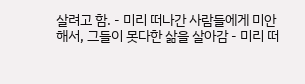살려고 함. - 미리 떠나간 사람들에게 미안해서, 그들이 못다한 삶을 살아감 - 미리 떠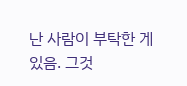난 사람이 부탁한 게 있음. 그것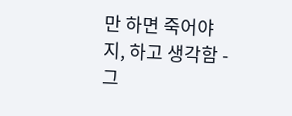만 하면 죽어야지, 하고 생각함 - 그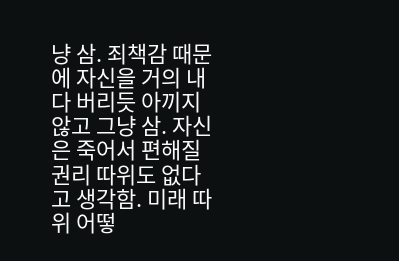냥 삼. 죄책감 때문에 자신을 거의 내다 버리듯 아끼지 않고 그냥 삼. 자신은 죽어서 편해질 권리 따위도 없다고 생각함. 미래 따위 어떻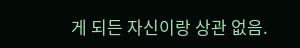게 되든 자신이랑 상관 없음.